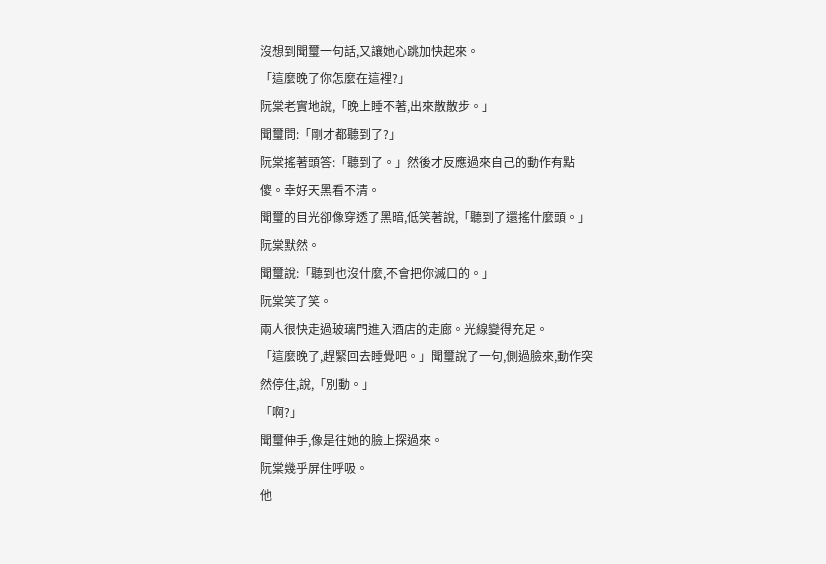沒想到聞璽一句話,又讓她心跳加快起來。
「這麼晚了你怎麼在這裡?」
阮棠老實地說,「晚上睡不著,出來散散步。」
聞璽問:「剛才都聽到了?」
阮棠搖著頭答:「聽到了。」然後才反應過來自己的動作有點傻。幸好天黑看不清。
聞璽的目光卻像穿透了黑暗,低笑著說,「聽到了還搖什麼頭。」
阮棠默然。
聞璽說:「聽到也沒什麼,不會把你滅口的。」
阮棠笑了笑。
兩人很快走過玻璃門進入酒店的走廊。光線變得充足。
「這麼晚了,趕緊回去睡覺吧。」聞璽說了一句,側過臉來,動作突然停住,說,「別動。」
「啊?」
聞璽伸手,像是往她的臉上探過來。
阮棠幾乎屏住呼吸。
他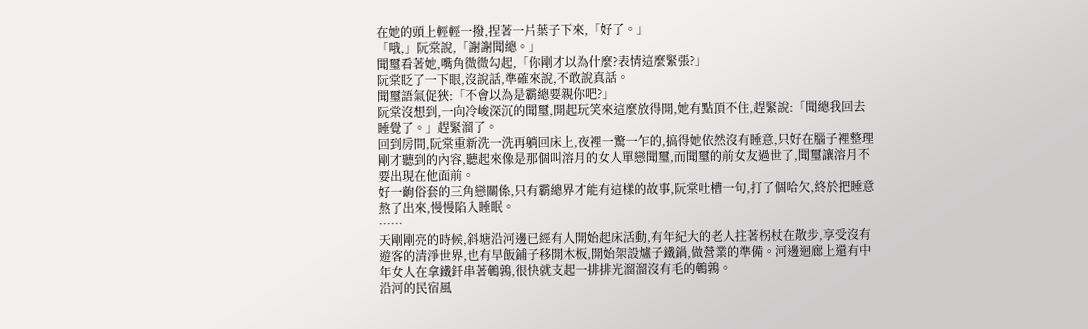在她的頭上輕輕一撥,捏著一片葉子下來,「好了。」
「哦,」阮棠說,「謝謝聞總。」
聞璽看著她,嘴角微微勾起,「你剛才以為什麼?表情這麼緊張?」
阮棠眨了一下眼,沒說話,準確來說,不敢說真話。
聞璽語氣促狹:「不會以為是霸總要親你吧?」
阮棠沒想到,一向冷峻深沉的聞璽,開起玩笑來這麼放得開,她有點頂不住,趕緊說:「聞總我回去睡覺了。」趕緊溜了。
回到房間,阮棠重新洗一洗再躺回床上,夜裡一驚一乍的,搞得她依然沒有睡意,只好在腦子裡整理剛才聽到的內容,聽起來像是那個叫溶月的女人單戀聞璽,而聞璽的前女友過世了,聞璽讓溶月不要出現在他面前。
好一齣俗套的三角戀關係,只有霸總界才能有這樣的故事,阮棠吐槽一句,打了個哈欠,終於把睡意熬了出來,慢慢陷入睡眠。
……
天剛剛亮的時候,斜塘沿河邊已經有人開始起床活動,有年紀大的老人拄著柺杖在散步,享受沒有遊客的清淨世界,也有早飯鋪子移開木板,開始架設爐子鐵鍋,做營業的準備。河邊迴廊上還有中年女人在拿鐵釺串著鵪鶉,很快就支起一排排光溜溜沒有毛的鵪鶉。
沿河的民宿風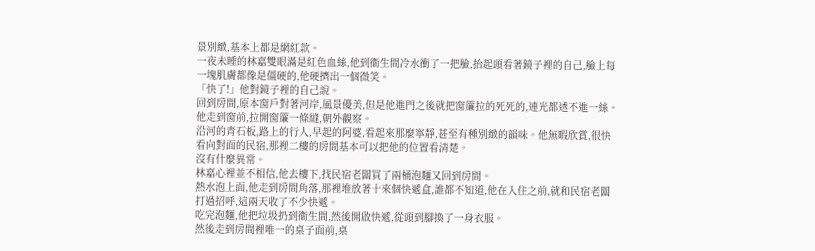景別緻,基本上都是網紅款。
一夜未睡的林嘉雙眼滿是紅色血絲,他到衞生間冷水衝了一把臉,抬起頭看著鏡子裡的自己,臉上每一塊肌膚都像是僵硬的,他硬擠出一個微笑。
「快了!」他對鏡子裡的自己說。
回到房間,原本窗戶對著河岸,風景優美,但是他進門之後就把窗簾拉的死死的,連光都透不進一絲。他走到窗前,拉開窗簾一條縫,朝外觀察。
沿河的青石板,路上的行人,早起的阿婆,看起來那麼寧靜,甚至有種別緻的韻味。他無暇欣賞,很快看向對面的民宿,那裡二樓的房間基本可以把他的位置看清楚。
沒有什麼異常。
林嘉心裡並不相信,他去樓下,找民宿老闆買了兩桶泡麵又回到房間。
熱水泡上面,他走到房間角落,那裡堆放著十來個快遞盒,誰都不知道,他在入住之前,就和民宿老闆打過招呼,這兩天收了不少快遞。
吃完泡麵,他把垃圾扔到衞生間,然後開啟快遞,從頭到腳換了一身衣服。
然後走到房間裡唯一的桌子面前,桌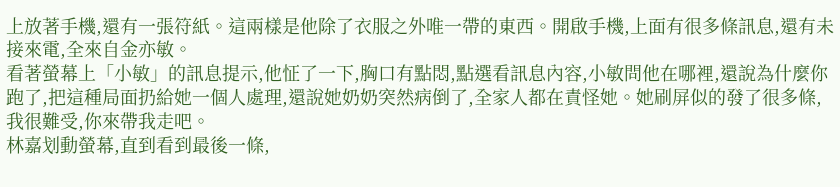上放著手機,還有一張符紙。這兩樣是他除了衣服之外唯一帶的東西。開啟手機,上面有很多條訊息,還有未接來電,全來自金亦敏。
看著螢幕上「小敏」的訊息提示,他怔了一下,胸口有點悶,點選看訊息內容,小敏問他在哪裡,還說為什麼你跑了,把這種局面扔給她一個人處理,還說她奶奶突然病倒了,全家人都在責怪她。她刷屏似的發了很多條,我很難受,你來帶我走吧。
林嘉划動螢幕,直到看到最後一條,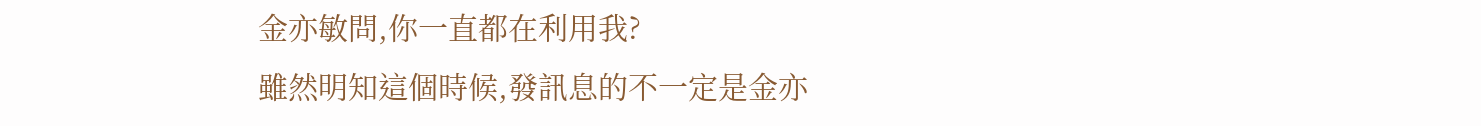金亦敏問,你一直都在利用我?
雖然明知這個時候,發訊息的不一定是金亦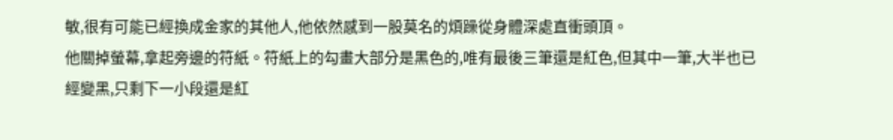敏,很有可能已經換成金家的其他人,他依然感到一股莫名的煩躁從身體深處直衝頭頂。
他關掉螢幕,拿起旁邊的符紙。符紙上的勾畫大部分是黑色的,唯有最後三筆還是紅色,但其中一筆,大半也已經變黑,只剩下一小段還是紅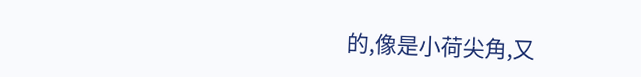的,像是小荷尖角,又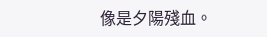像是夕陽殘血。